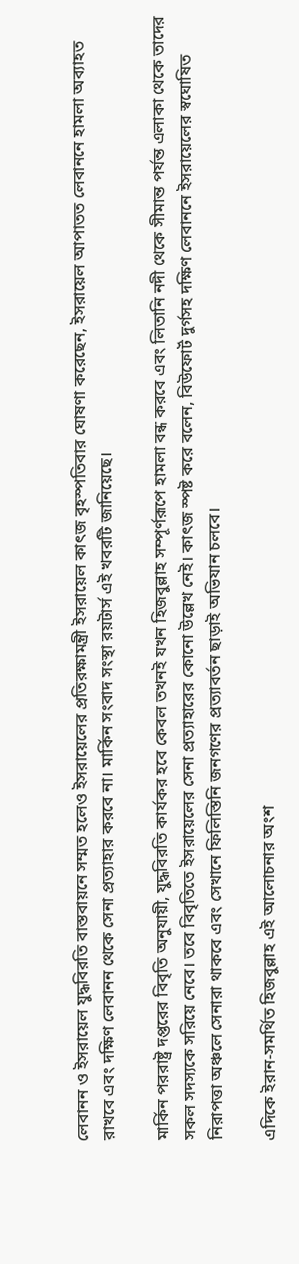লেবানন ও ইসরায়েল যুদ্ধবিরতি বাস্তবায়নে সম্মত হলেও ইসরায়েলের প্রতিরক্ষামন্ত্রী ইসরায়েল কাৎজ বৃহস্পতিবার ঘোষণা করেছেন, ইসরায়েল আপাতত লেবাননে হামলা অব্যাহত রাখবে এবং দক্ষিণ লেবানন থেকে সেনা প্রত্যাহার করবে না। মার্কিন সংবাদ সংস্থা রয়টার্স এই খবরটি জানিয়েছে।

মার্কিন পররাষ্ট্র দপ্তরের বিবৃতি অনুযায়ী, যুদ্ধবিরতি কার্যকর হবে কেবল তখনই যখন হিজবুল্লাহ সম্পূর্ণরূপে হামলা বন্ধ করবে এবং লিতানি নদী থেকে সীমান্ত পর্যন্ত এলাকা থেকে তাদের সকল সদস্যকে সরিয়ে নেবে। তবে বিবৃতিতে ইসরায়েলের সেনা প্রত্যাহারের কোনো উল্লেখ নেই। কাৎজ স্পষ্ট করে বলেন, বিউফোর্ট দুর্গসহ দক্ষিণ লেবাননে ইসরায়েলের স্বঘোষিত নিরাপত্তা অঞ্চলে সেনারা থাকবে এবং সেখানে ফিলিস্তিনি জনগণের প্রত্যাবর্তন ছাড়াই অভিযান চলবে।

এদিকে ইরান-সমর্থিত হিজবুল্লাহ এই আলোচনার অংশ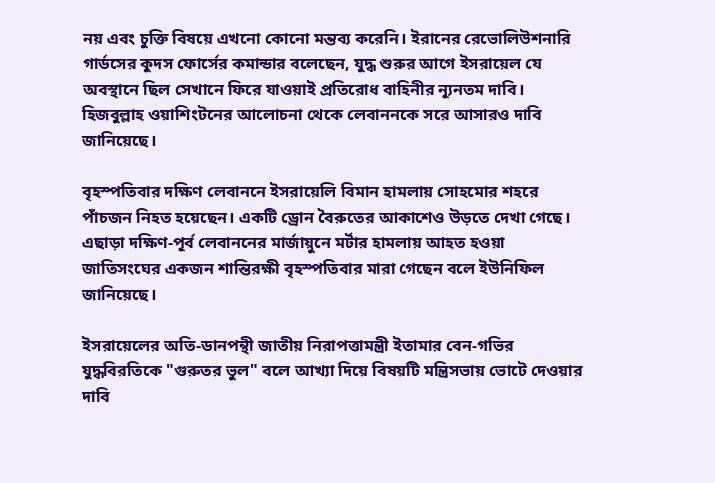নয় এবং চুক্তি বিষয়ে এখনো কোনো মন্তব্য করেনি। ইরানের রেভোলিউশনারি গার্ডসের কুদস ফোর্সের কমান্ডার বলেছেন, যুদ্ধ শুরুর আগে ইসরায়েল যে অবস্থানে ছিল সেখানে ফিরে যাওয়াই প্রতিরোধ বাহিনীর ন্যূনতম দাবি। হিজবুল্লাহ ওয়াশিংটনের আলোচনা থেকে লেবাননকে সরে আসারও দাবি জানিয়েছে।

বৃহস্পতিবার দক্ষিণ লেবাননে ইসরায়েলি বিমান হামলায় সোহমোর শহরে পাঁচজন নিহত হয়েছেন। একটি ড্রোন বৈরুতের আকাশেও উড়তে দেখা গেছে। এছাড়া দক্ষিণ-পূর্ব লেবাননের মার্জায়ুনে মর্টার হামলায় আহত হওয়া জাতিসংঘের একজন শান্তিরক্ষী বৃহস্পতিবার মারা গেছেন বলে ইউনিফিল জানিয়েছে।

ইসরায়েলের অতি-ডানপন্থী জাতীয় নিরাপত্তামন্ত্রী ইতামার বেন-গভির যুদ্ধবিরতিকে "গুরুতর ভুল" বলে আখ্যা দিয়ে বিষয়টি মন্ত্রিসভায় ভোটে দেওয়ার দাবি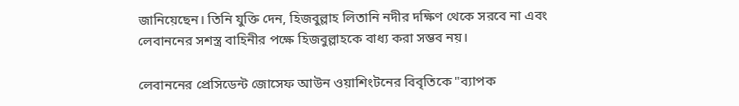জানিয়েছেন। তিনি যুক্তি দেন, হিজবুল্লাহ লিতানি নদীর দক্ষিণ থেকে সরবে না এবং লেবাননের সশস্ত্র বাহিনীর পক্ষে হিজবুল্লাহকে বাধ্য করা সম্ভব নয়।

লেবাননের প্রেসিডেন্ট জোসেফ আউন ওয়াশিংটনের বিবৃতিকে "ব্যাপক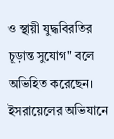ও স্থায়ী যুদ্ধবিরতির চূড়ান্ত সুযোগ" বলে অভিহিত করেছেন। ইসরায়েলের অভিযানে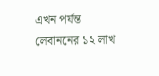এখন পর্যন্ত লেবাননের ১২ লাখ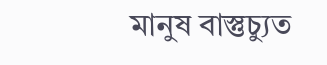মানুষ বাস্তুচ্যুত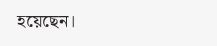হয়েছেন।